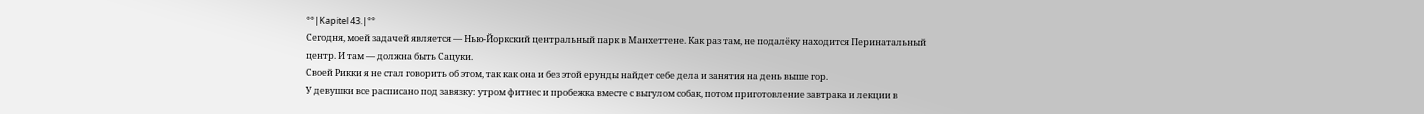°°|Kapitel 43.|°°
Сегодня, моей задачей является — Нью-Йоркский центральный парк в Манхеттене. Как раз там, не подалёку находится Перинатальный центр. И там — должна быть Сацуки.
Своей Рикки я не стал говорить об этом, так как она и без этой ерунды найдет себе дела и занятия на день выше гор.
У девушки все расписано под завязку: утром фитнес и пробежка вместе с выгулом собак, потом приготовление завтрака и лекции в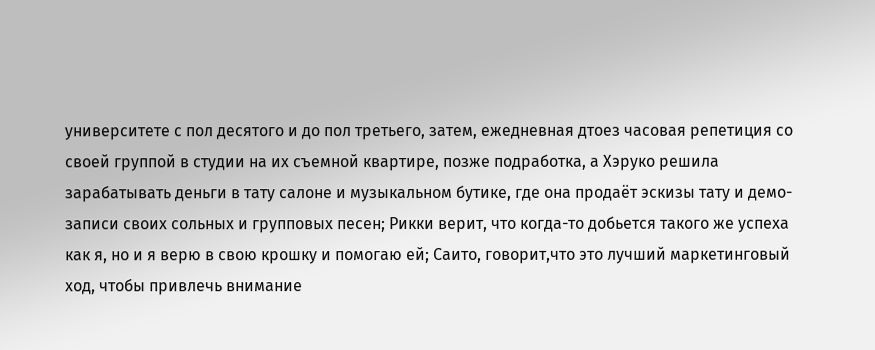университете с пол десятого и до пол третьего, затем, ежедневная дтоез часовая репетиция со своей группой в студии на их съемной квартире, позже подработка, а Хэруко решила зарабатывать деньги в тату салоне и музыкальном бутике, где она продаёт эскизы тату и демо-записи своих сольных и групповых песен; Рикки верит, что когда-то добьется такого же успеха как я, но и я верю в свою крошку и помогаю ей; Саито, говорит,что это лучший маркетинговый ход, чтобы привлечь внимание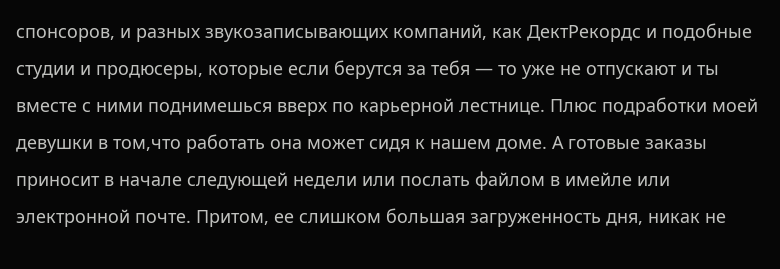спонсоров, и разных звукозаписывающих компаний, как ДектРекордс и подобные студии и продюсеры, которые если берутся за тебя — то уже не отпускают и ты вместе с ними поднимешься вверх по карьерной лестнице. Плюс подработки моей девушки в том,что работать она может сидя к нашем доме. А готовые заказы приносит в начале следующей недели или послать файлом в имейле или электронной почте. Притом, ее слишком большая загруженность дня, никак не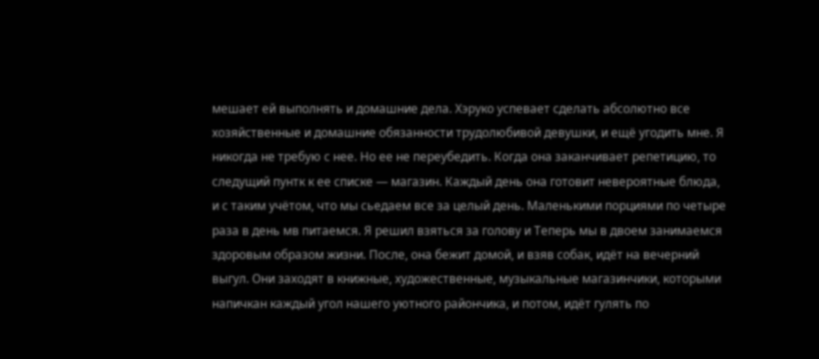мешает ей выполнять и домашние дела. Хэруко успевает сделать абсолютно все хозяйственные и домашние обязанности трудолюбивой девушки, и ещё угодить мне. Я никогда не требую с нее. Но ее не переубедить. Когда она заканчивает репетицию, то следущий пунтк к ее списке — магазин. Каждый день она готовит невероятные блюда, и с таким учётом, что мы сьедаем все за целый день. Маленькими порциями по четыре раза в день мв питаемся. Я решил взяться за голову и Теперь мы в двоем занимаемся здоровым образом жизни. После, она бежит домой, и взяв собак, идёт на вечерний выгул. Они заходят в книжные, художественные, музыкальные магазинчики, которыми напичкан каждый угол нашего уютного райончика, и потом, идёт гулять по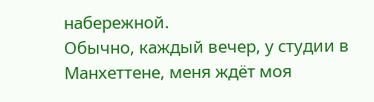набережной.
Обычно, каждый вечер, у студии в Манхеттене, меня ждёт моя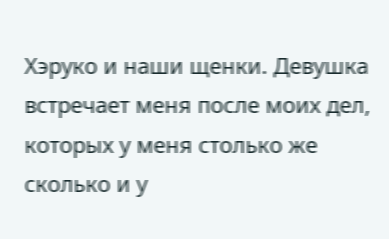Хэруко и наши щенки. Девушка встречает меня после моих дел, которых у меня столько же сколько и у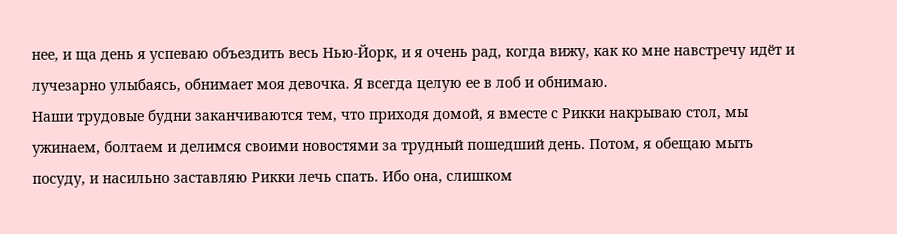нее, и ща день я успеваю объездить весь Нью-Йорк, и я очень рад, когда вижу, как ко мне навстречу идёт и лучезарно улыбаясь, обнимает моя девочка. Я всегда целую ее в лоб и обнимаю.
Наши трудовые будни заканчиваются тем, что приходя домой, я вместе с Рикки накрываю стол, мы ужинаем, болтаем и делимся своими новостями за трудный пошедший день. Потом, я обещаю мыть посуду, и насильно заставляю Рикки лечь спать. Ибо она, слишком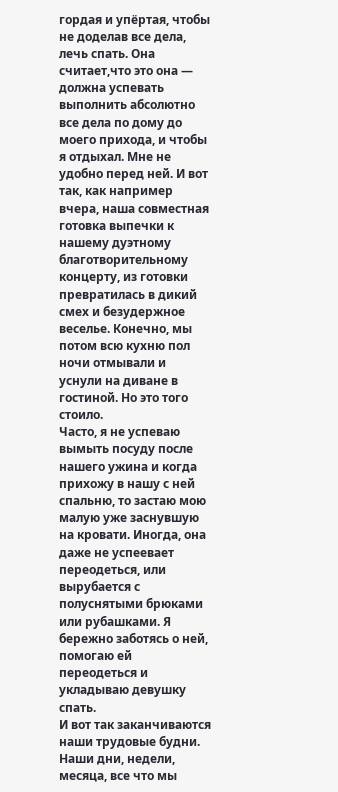гордая и упёртая, чтобы не доделав все дела, лечь спать. Она считает,что это она — должна успевать выполнить абсолютно все дела по дому до моего прихода, и чтобы я отдыхал. Мне не удобно перед ней. И вот так, как например вчера, наша совместная готовка выпечки к нашему дуэтному благотворительному концерту, из готовки превратилась в дикий смех и безудержное веселье. Конечно, мы потом всю кухню пол ночи отмывали и уснули на диване в гостиной. Но это того стоило.
Часто, я не успеваю вымыть посуду после нашего ужина и когда прихожу в нашу с ней спальню, то застаю мою малую уже заснувшую на кровати. Иногда, она даже не успеевает переодеться, или вырубается с полуснятыми брюками или рубашками. Я бережно заботясь о ней, помогаю ей переодеться и укладываю девушку спать.
И вот так заканчиваются наши трудовые будни. Наши дни, недели, месяца, все что мы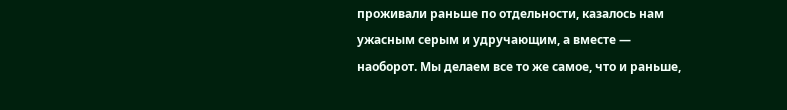проживали раньше по отдельности, казалось нам ужасным серым и удручающим, а вместе — наоборот. Мы делаем все то же самое, что и раньше,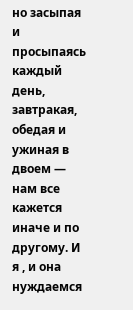но засыпая и просыпаясь каждый день, завтракая, обедая и ужиная в двоем — нам все кажется иначе и по другому. И я , и она нуждаемся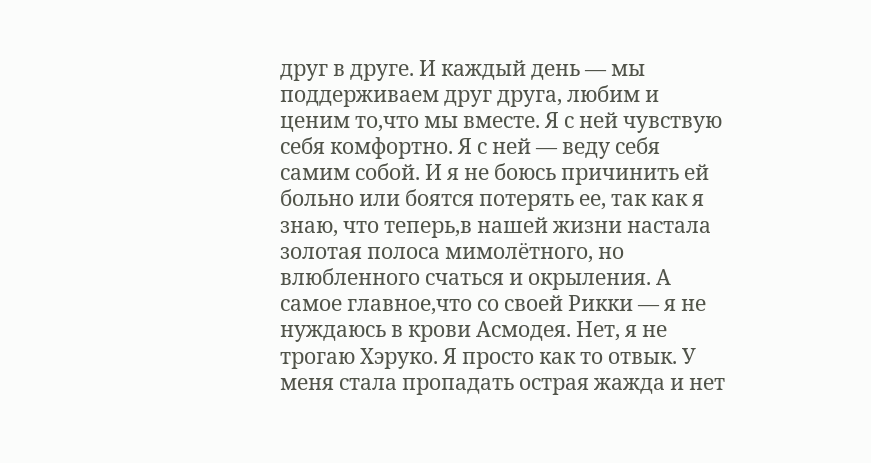друг в друге. И каждый день — мы поддерживаем друг друга, любим и ценим то,что мы вместе. Я с ней чувствую себя комфортно. Я с ней — веду себя самим собой. И я не боюсь причинить ей больно или боятся потерять ее, так как я знаю, что теперь,в нашей жизни настала золотая полоса мимолётного, но влюбленного счаться и окрыления. А самое главное,что со своей Рикки — я не нуждаюсь в крови Асмодея. Нет, я не трогаю Хэруко. Я просто как то отвык. У меня стала пропадать острая жажда и нет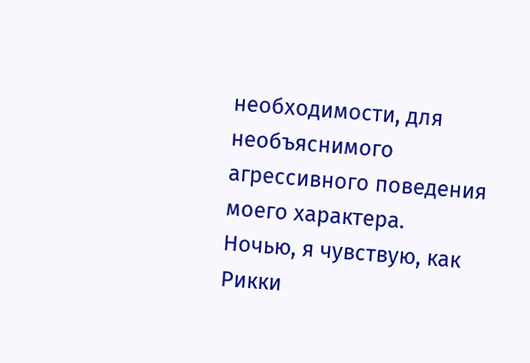необходимости, для необъяснимого агрессивного поведения моего характера.
Ночью, я чувствую, как Рикки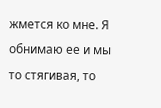жмется ко мне. Я обнимаю ее и мы то стягивая, то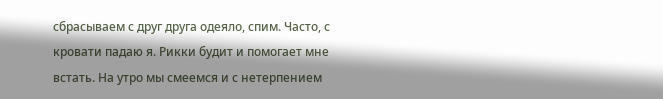сбрасываем с друг друга одеяло, спим. Часто, с кровати падаю я. Рикки будит и помогает мне встать. На утро мы смеемся и с нетерпением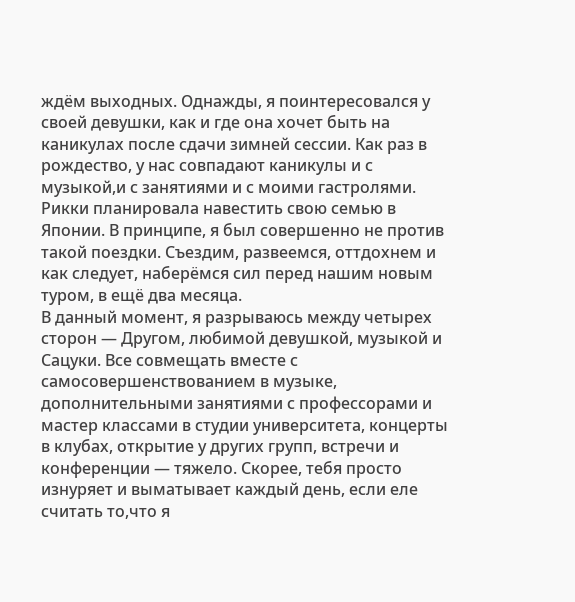ждём выходных. Однажды, я поинтересовался у своей девушки, как и где она хочет быть на каникулах после сдачи зимней сессии. Как раз в рождество, у нас совпадают каникулы и с музыкой,и с занятиями и с моими гастролями. Рикки планировала навестить свою семью в Японии. В принципе, я был совершенно не против такой поездки. Съездим, развеемся, оттдохнем и как следует, наберёмся сил перед нашим новым туром, в ещё два месяца.
В данный момент, я разрываюсь между четырех сторон — Другом, любимой девушкой, музыкой и Сацуки. Все совмещать вместе с самосовершенствованием в музыке, дополнительными занятиями с профессорами и мастер классами в студии университета, концерты в клубах, открытие у других групп, встречи и конференции — тяжело. Скорее, тебя просто изнуряет и выматывает каждый день, если еле считать то,что я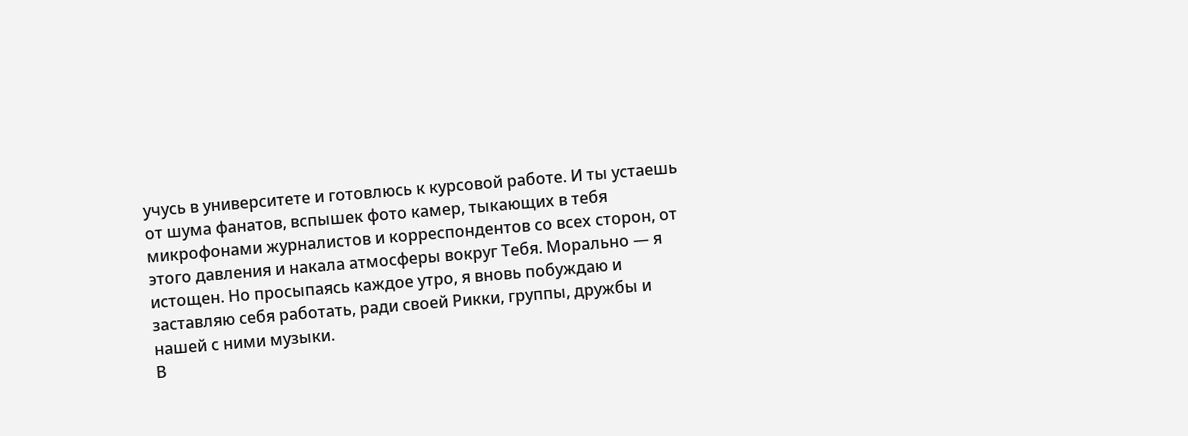учусь в университете и готовлюсь к курсовой работе. И ты устаешь от шума фанатов, вспышек фото камер, тыкающих в тебя микрофонами журналистов и корреспондентов со всех сторон, от этого давления и накала атмосферы вокруг Тебя. Морально — я истощен. Но просыпаясь каждое утро, я вновь побуждаю и заставляю себя работать, ради своей Рикки, группы, дружбы и нашей с ними музыки.
В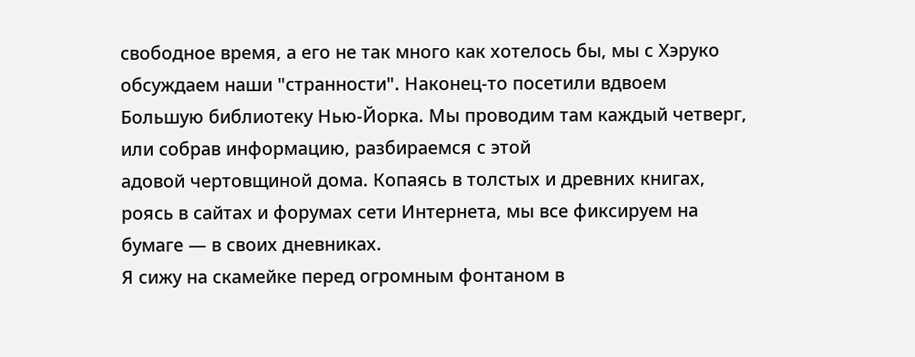свободное время, а его не так много как хотелось бы, мы с Хэруко обсуждаем наши "странности". Наконец-то посетили вдвоем Большую библиотеку Нью-Йорка. Мы проводим там каждый четверг, или собрав информацию, разбираемся с этой
адовой чертовщиной дома. Копаясь в толстых и древних книгах, роясь в сайтах и форумах сети Интернета, мы все фиксируем на бумаге — в своих дневниках.
Я сижу на скамейке перед огромным фонтаном в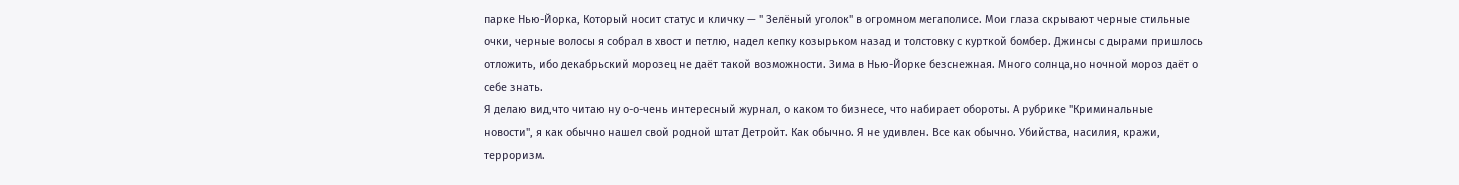парке Нью-Йорка, Который носит статус и кличку — " Зелёный уголок" в огромном мегаполисе. Мои глаза скрывают черные стильные очки, черные волосы я собрал в хвост и петлю, надел кепку козырьком назад и толстовку с курткой бомбер. Джинсы с дырами пришлось отложить, ибо декабрьский морозец не даёт такой возможности. Зима в Нью-Йорке безснежная. Много солнца,но ночной мороз даёт о себе знать.
Я делаю вид,что читаю ну о-о-чень интересный журнал, о каком то бизнесе, что набирает обороты. А рубрике "Криминальные новости", я как обычно нашел свой родной штат Детройт. Как обычно. Я не удивлен. Все как обычно. Убийства, насилия, кражи, терроризм.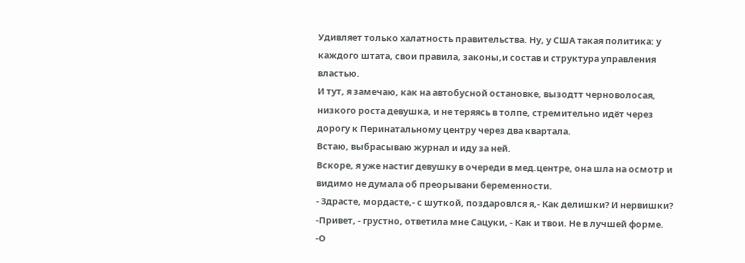Удивляет только халатность правительства. Ну, у США такая политика: у каждого штата, свои правила, законы,и состав и структура управления властью.
И тут, я замечаю, как на автобусной остановке, вызодтт черноволосая, низкого роста девушка, и не теряясь в толпе, стремительно идёт через дорогу к Перинатальному центру через два квартала.
Встаю, выбрасываю журнал и иду за ней.
Вскоре, я уже настиг девушку в очереди в мед.центре, она шла на осмотр и видимо не думала об преорывани беременности.
- Здрасте, мордасте,- с шуткой, поздаровлся я,- Как делишки? И нервишки?
-Привет, - грустно, ответила мне Сацуки, - Как и твои. Не в лучшей форме.
-О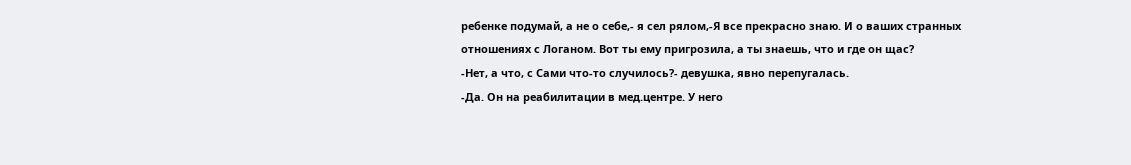ребенке подумай, а не о себе,- я сел рялом,-Я все прекрасно знаю. И о ваших странных отношениях с Логаном. Вот ты ему пригрозила, а ты знаешь, что и где он щас?
-Нет, а что, с Сами что-то случилось?- девушка, явно перепугалась.
-Да. Он на реабилитации в мед.центре. У него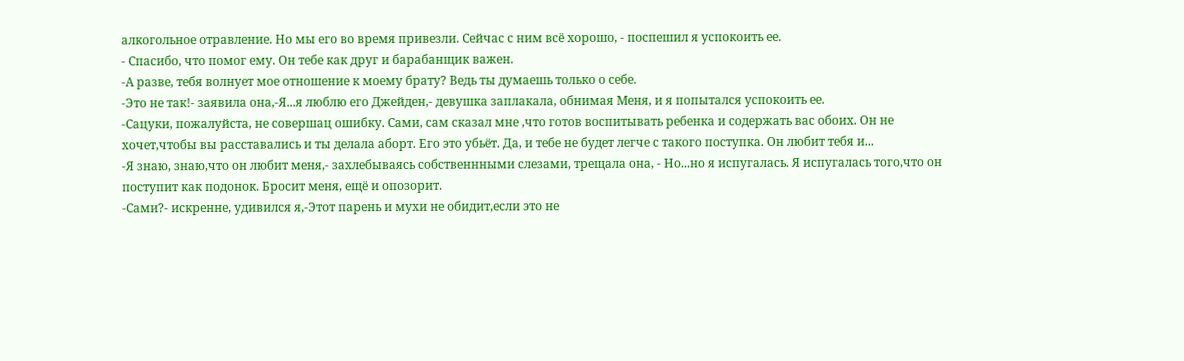алкогольное отравление. Но мы его во время привезли. Сейчас с ним всё хорошо, - поспешил я успокоить ее.
- Спасибо, что помог ему. Он тебе как друг и барабанщик важен.
-А разве, тебя волнует мое отношение к моему брату? Ведь ты думаешь только о себе.
-Это не так!- заявила она,-Я...я люблю его Джейден,- девушка заплакала, обнимая Меня, и я попытался успокоить ее.
-Сацуки, пожалуйста, не совершац ошибку. Сами, сам сказал мне ,что готов воспитывать ребенка и содержать вас обоих. Он не хочет,чтобы вы расставались и ты делала аборт. Его это убьёт. Да, и тебе не будет легче с такого поступка. Он любит тебя и...
-Я знаю, знаю,что он любит меня,- захлебываясь собственнными слезами, трещала она, - Но...но я испугалась. Я испугалась того,что он поступит как подонок. Бросит меня, ещё и опозорит.
-Сами?- искренне, удивился я,-Этот парень и мухи не обидит,если это не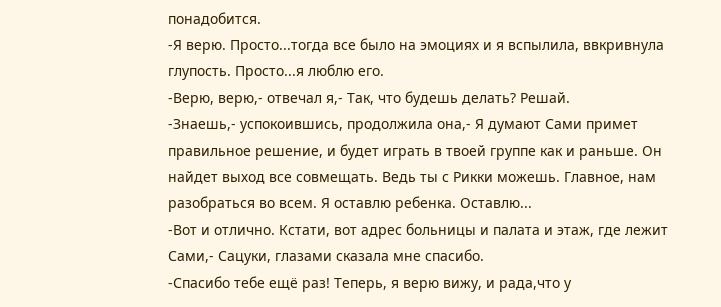понадобится.
-Я верю. Просто...тогда все было на эмоциях и я вспылила, ввкривнула глупость. Просто...я люблю его.
-Верю, верю,- отвечал я,- Так, что будешь делать? Решай.
-Знаешь,- успокоившись, продолжила она,- Я думают Сами примет правильное решение, и будет играть в твоей группе как и раньше. Он найдет выход все совмещать. Ведь ты с Рикки можешь. Главное, нам разобраться во всем. Я оставлю ребенка. Оставлю...
-Вот и отлично. Кстати, вот адрес больницы и палата и этаж, где лежит Сами,- Сацуки, глазами сказала мне спасибо.
-Спасибо тебе ещё раз! Теперь, я верю вижу, и рада,что у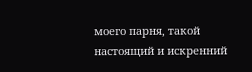моего парня, такой настоящий и искренний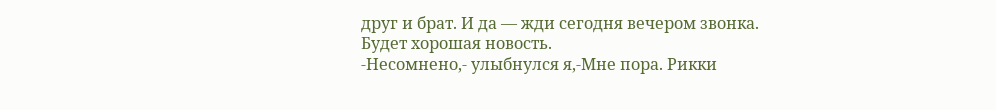друг и брат. И да — жди сегодня вечером звонка. Будет хорошая новость.
-Несомнено,- улыбнулся я,-Мне пора. Рикки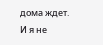дома ждет.
И я не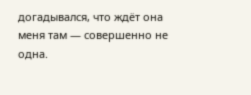догадывался, что ждёт она меня там — совершенно не одна.